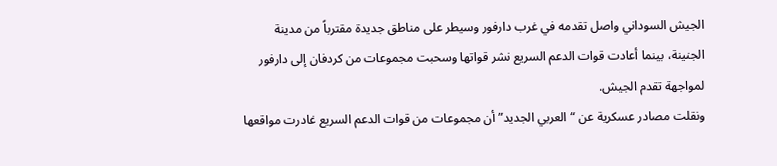الجيش السوداني واصل تقدمه في غرب دارفور وسيطر على مناطق جديدة مقترباً من مدينة الجنينة، بينما أعادت قوات الدعم السريع نشر قواتها وسحبت مجموعات من كردفان إلى دارفور لمواجهة تقدم الجيش.
ونقلت مصادر عسكرية عن “العربي الجديد” أن مجموعات من قوات الدعم السريع غادرت مواقعها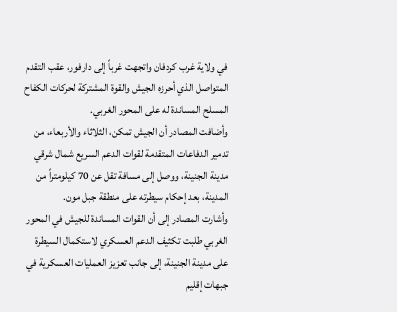في ولاية غرب كردفان واتجهت غرباً إلى دارفور، عقب التقدم المتواصل الذي أحرزه الجيش والقوة المشتركة لحركات الكفاح المسلح المساندة له على المحور الغربي.
وأضافت المصادر أن الجيش تمكن، الثلاثاء والأربعاء، من تدمير الدفاعات المتقدمة لقوات الدعم السريع شمال شرقي مدينة الجنينة، ووصل إلى مسافة تقل عن 70 كيلومتراً من المدينة، بعد إحكام سيطرته على منطقة جبل مون.
وأشارت المصادر إلى أن القوات المساندة للجيش في المحور الغربي طلبت تكثيف الدعم العسكري لاستكمال السيطرة على مدينة الجنينة، إلى جانب تعزيز العمليات العسكرية في جبهات إقليم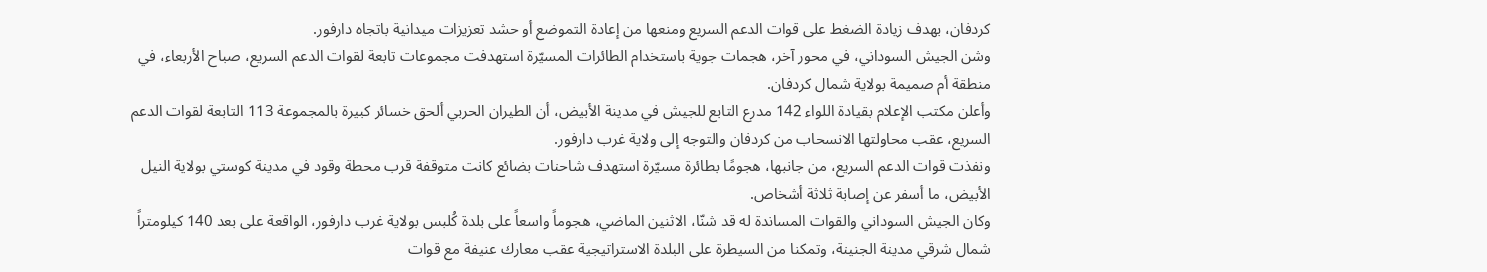كردفان، بهدف زيادة الضغط على قوات الدعم السريع ومنعها من إعادة التموضع أو حشد تعزيزات ميدانية باتجاه دارفور.
وشن الجيش السوداني، في محور آخر، هجمات جوية باستخدام الطائرات المسيّرة استهدفت مجموعات تابعة لقوات الدعم السريع، صباح الأربعاء، في منطقة أم صميمة بولاية شمال كردفان.
وأعلن مكتب الإعلام بقيادة اللواء 142 مدرع التابع للجيش في مدينة الأبيض، أن الطيران الحربي ألحق خسائر كبيرة بالمجموعة 113 التابعة لقوات الدعم السريع، عقب محاولتها الانسحاب من كردفان والتوجه إلى ولاية غرب دارفور.
ونفذت قوات الدعم السريع، من جانبها، هجومًا بطائرة مسيّرة استهدف شاحنات بضائع كانت متوقفة قرب محطة وقود في مدينة كوستي بولاية النيل الأبيض، ما أسفر عن إصابة ثلاثة أشخاص.
وكان الجيش السوداني والقوات المساندة له قد شنّا، الاثنين الماضي، هجوماً واسعاً على بلدة كُلبس بولاية غرب دارفور، الواقعة على بعد 140 كيلومتراً شمال شرقي مدينة الجنينة، وتمكنا من السيطرة على البلدة الاستراتيجية عقب معارك عنيفة مع قوات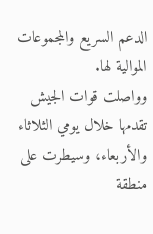الدعم السريع والمجموعات الموالية لها.
وواصلت قوات الجيش تقدمها خلال يومي الثلاثاء والأربعاء، وسيطرت على منطقة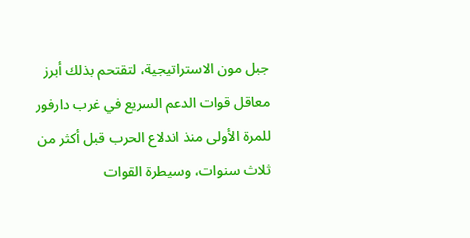جبل مون الاستراتيجية، لتقتحم بذلك أبرز معاقل قوات الدعم السريع في غرب دارفور للمرة الأولى منذ اندلاع الحرب قبل أكثر من ثلاث سنوات، وسيطرة القوات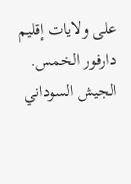على ولايات إقليم دارفور الخمس.
الجيش السوداني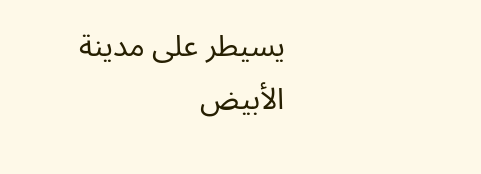يسيطر على مدينة الأبيض